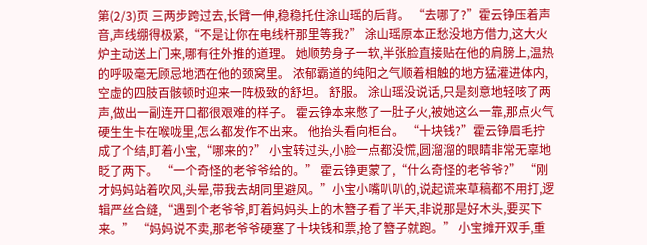第(2/3)页 三两步跨过去,长臂一伸,稳稳托住涂山瑶的后背。 “去哪了?”霍云铮压着声音,声线绷得极紧,“不是让你在电线杆那里等我?” 涂山瑶原本正愁没地方借力,这大火炉主动送上门来,哪有往外推的道理。 她顺势身子一软,半张脸直接贴在他的肩膀上,温热的呼吸毫无顾忌地洒在他的颈窝里。 浓郁霸道的纯阳之气顺着相触的地方猛灌进体内,空虚的四肢百骸顿时迎来一阵极致的舒坦。 舒服。 涂山瑶没说话,只是刻意地轻咳了两声,做出一副连开口都很艰难的样子。 霍云铮本来憋了一肚子火,被她这么一靠,那点火气硬生生卡在喉咙里,怎么都发作不出来。 他抬头看向柜台。 “十块钱?”霍云铮眉毛拧成了个结,盯着小宝,“哪来的?” 小宝转过头,小脸一点都没慌,圆溜溜的眼睛非常无辜地眨了两下。 “一个奇怪的老爷爷给的。” 霍云铮更蒙了,“什么奇怪的老爷爷?” “刚才妈妈站着吹风,头晕,带我去胡同里避风。”小宝小嘴叭叭的,说起谎来草稿都不用打,逻辑严丝合缝,“遇到个老爷爷,盯着妈妈头上的木簪子看了半天,非说那是好木头,要买下来。” “妈妈说不卖,那老爷爷硬塞了十块钱和票,抢了簪子就跑。” 小宝摊开双手,重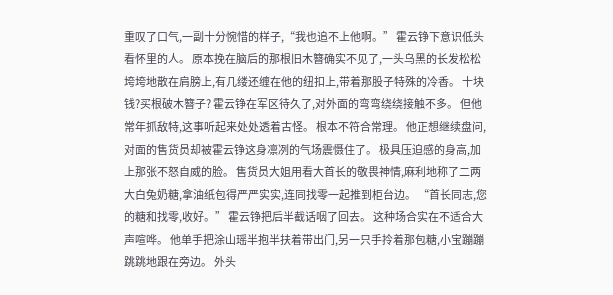重叹了口气,一副十分惋惜的样子,“我也追不上他啊。” 霍云铮下意识低头看怀里的人。 原本挽在脑后的那根旧木簪确实不见了,一头乌黑的长发松松垮垮地散在肩膀上,有几缕还缠在他的纽扣上,带着那股子特殊的冷香。 十块钱?买根破木簪子? 霍云铮在军区待久了,对外面的弯弯绕绕接触不多。 但他常年抓敌特,这事听起来处处透着古怪。 根本不符合常理。 他正想继续盘问,对面的售货员却被霍云铮这身凛冽的气场震慑住了。 极具压迫感的身高,加上那张不怒自威的脸。 售货员大姐用看大首长的敬畏神情,麻利地称了二两大白兔奶糖,拿油纸包得严严实实,连同找零一起推到柜台边。 “首长同志,您的糖和找零,收好。” 霍云铮把后半截话咽了回去。 这种场合实在不适合大声喧哗。 他单手把涂山瑶半抱半扶着带出门,另一只手拎着那包糖,小宝蹦蹦跳跳地跟在旁边。 外头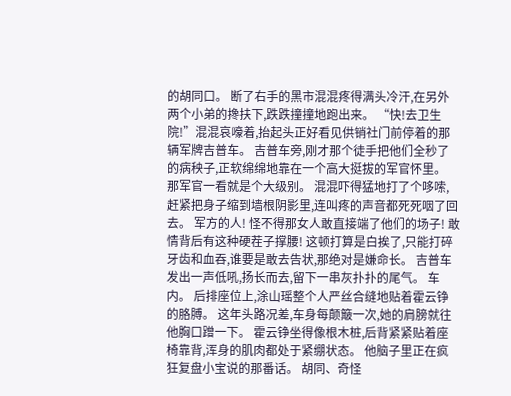的胡同口。 断了右手的黑市混混疼得满头冷汗,在另外两个小弟的搀扶下,跌跌撞撞地跑出来。 “快!去卫生院!”混混哀嚎着,抬起头正好看见供销社门前停着的那辆军牌吉普车。 吉普车旁,刚才那个徒手把他们全秒了的病秧子,正软绵绵地靠在一个高大挺拔的军官怀里。 那军官一看就是个大级别。 混混吓得猛地打了个哆嗦,赶紧把身子缩到墙根阴影里,连叫疼的声音都死死咽了回去。 军方的人! 怪不得那女人敢直接端了他们的场子! 敢情背后有这种硬茬子撑腰! 这顿打算是白挨了,只能打碎牙齿和血吞,谁要是敢去告状,那绝对是嫌命长。 吉普车发出一声低吼,扬长而去,留下一串灰扑扑的尾气。 车内。 后排座位上,涂山瑶整个人严丝合缝地贴着霍云铮的胳膊。 这年头路况差,车身每颠簸一次,她的肩膀就往他胸口蹭一下。 霍云铮坐得像根木桩,后背紧紧贴着座椅靠背,浑身的肌肉都处于紧绷状态。 他脑子里正在疯狂复盘小宝说的那番话。 胡同、奇怪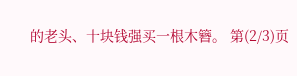的老头、十块钱强买一根木簪。 第(2/3)页